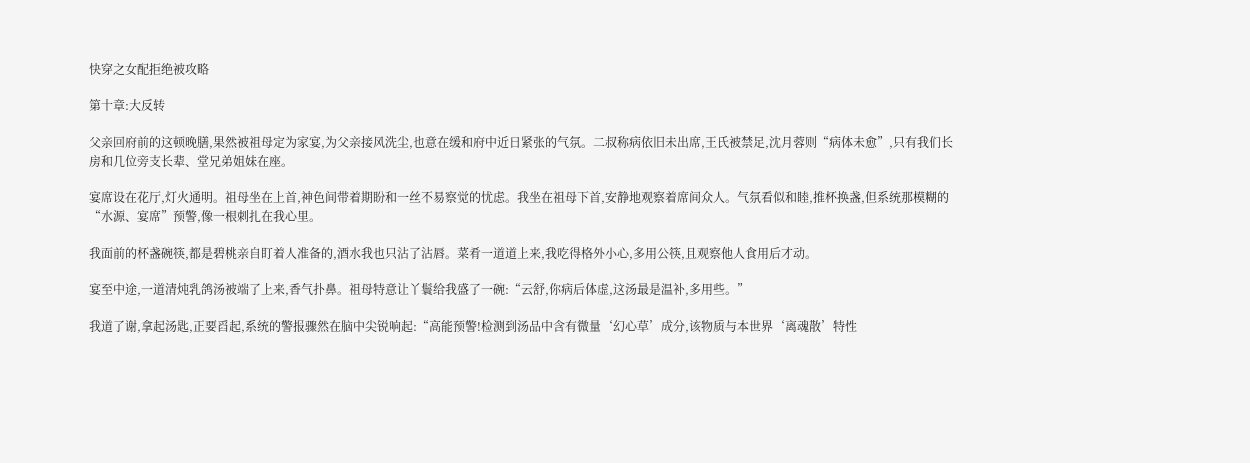快穿之女配拒绝被攻略

第十章:大反转

父亲回府前的这顿晚膳,果然被祖母定为家宴,为父亲接风洗尘,也意在缓和府中近日紧张的气氛。二叔称病依旧未出席,王氏被禁足,沈月蓉则“病体未愈”,只有我们长房和几位旁支长辈、堂兄弟姐妹在座。

宴席设在花厅,灯火通明。祖母坐在上首,神色间带着期盼和一丝不易察觉的忧虑。我坐在祖母下首,安静地观察着席间众人。气氛看似和睦,推杯换盏,但系统那模糊的“水源、宴席”预警,像一根刺扎在我心里。

我面前的杯盏碗筷,都是碧桃亲自盯着人准备的,酒水我也只沾了沾唇。菜肴一道道上来,我吃得格外小心,多用公筷,且观察他人食用后才动。

宴至中途,一道清炖乳鸽汤被端了上来,香气扑鼻。祖母特意让丫鬟给我盛了一碗:“云舒,你病后体虚,这汤最是温补,多用些。”

我道了谢,拿起汤匙,正要舀起,系统的警报骤然在脑中尖锐响起:“高能预警!检测到汤品中含有微量‘幻心草’成分,该物质与本世界‘离魂散’特性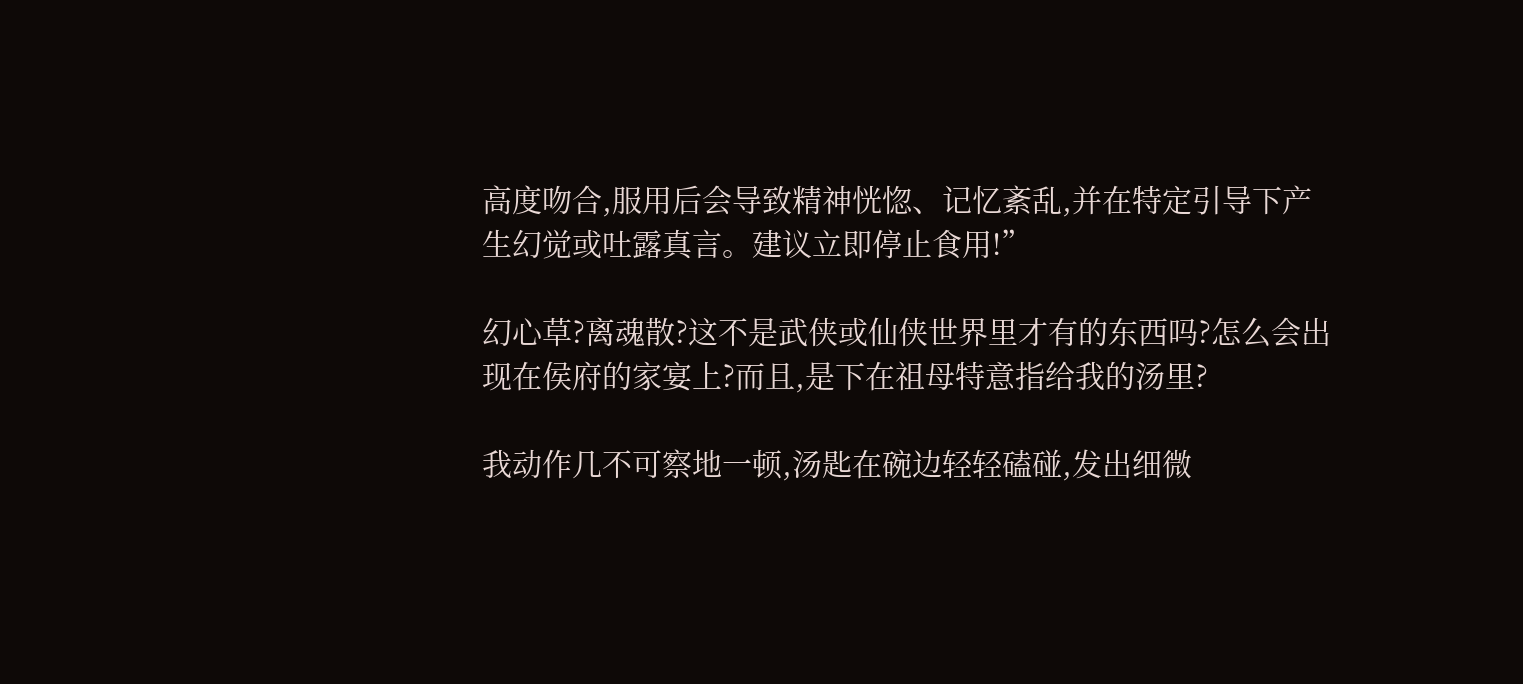高度吻合,服用后会导致精神恍惚、记忆紊乱,并在特定引导下产生幻觉或吐露真言。建议立即停止食用!”

幻心草?离魂散?这不是武侠或仙侠世界里才有的东西吗?怎么会出现在侯府的家宴上?而且,是下在祖母特意指给我的汤里?

我动作几不可察地一顿,汤匙在碗边轻轻磕碰,发出细微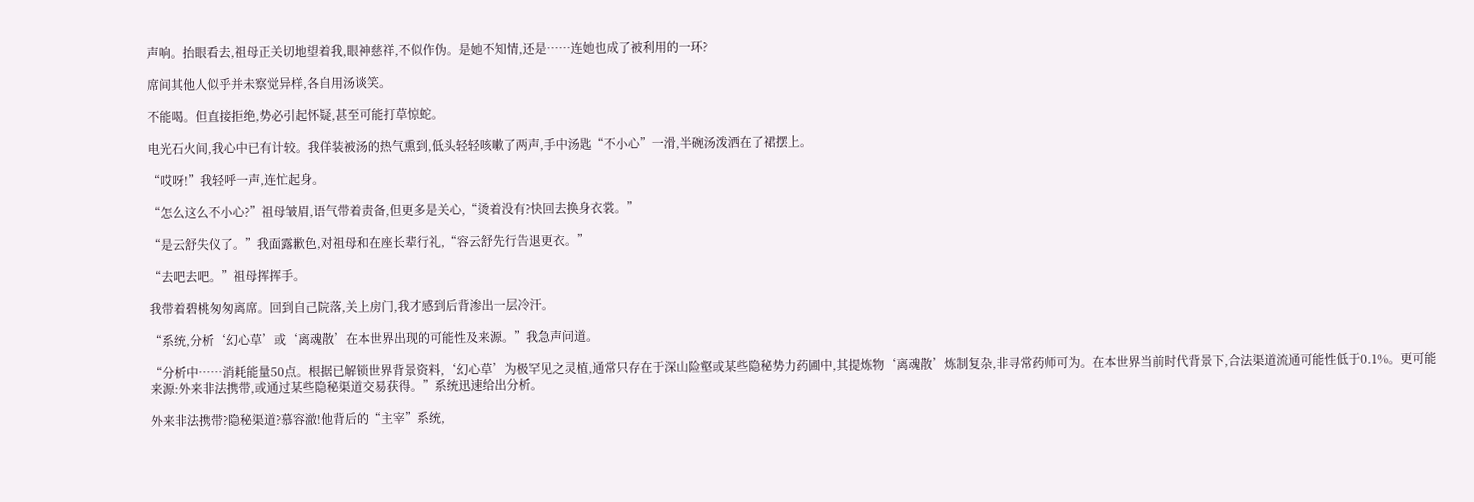声响。抬眼看去,祖母正关切地望着我,眼神慈祥,不似作伪。是她不知情,还是……连她也成了被利用的一环?

席间其他人似乎并未察觉异样,各自用汤谈笑。

不能喝。但直接拒绝,势必引起怀疑,甚至可能打草惊蛇。

电光石火间,我心中已有计较。我佯装被汤的热气熏到,低头轻轻咳嗽了两声,手中汤匙“不小心”一滑,半碗汤泼洒在了裙摆上。

“哎呀!”我轻呼一声,连忙起身。

“怎么这么不小心?”祖母皱眉,语气带着责备,但更多是关心,“烫着没有?快回去换身衣裳。”

“是云舒失仪了。”我面露歉色,对祖母和在座长辈行礼,“容云舒先行告退更衣。”

“去吧去吧。”祖母挥挥手。

我带着碧桃匆匆离席。回到自己院落,关上房门,我才感到后背渗出一层冷汗。

“系统,分析‘幻心草’或‘离魂散’在本世界出现的可能性及来源。”我急声问道。

“分析中……消耗能量50点。根据已解锁世界背景资料,‘幻心草’为极罕见之灵植,通常只存在于深山险壑或某些隐秘势力药圃中,其提炼物‘离魂散’炼制复杂,非寻常药师可为。在本世界当前时代背景下,合法渠道流通可能性低于0.1%。更可能来源:外来非法携带,或通过某些隐秘渠道交易获得。”系统迅速给出分析。

外来非法携带?隐秘渠道?慕容澈!他背后的“主宰”系统,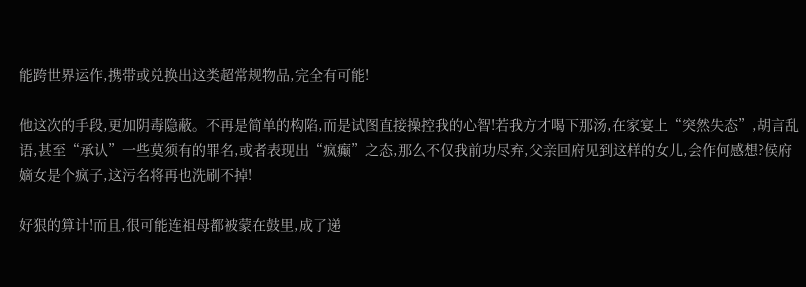能跨世界运作,携带或兑换出这类超常规物品,完全有可能!

他这次的手段,更加阴毒隐蔽。不再是简单的构陷,而是试图直接操控我的心智!若我方才喝下那汤,在家宴上“突然失态”,胡言乱语,甚至“承认”一些莫须有的罪名,或者表现出“疯癫”之态,那么不仅我前功尽弃,父亲回府见到这样的女儿,会作何感想?侯府嫡女是个疯子,这污名将再也洗刷不掉!

好狠的算计!而且,很可能连祖母都被蒙在鼓里,成了递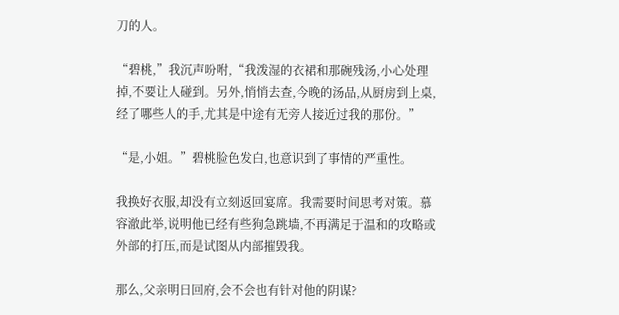刀的人。

“碧桃,”我沉声吩咐,“我泼湿的衣裙和那碗残汤,小心处理掉,不要让人碰到。另外,悄悄去查,今晚的汤品,从厨房到上桌,经了哪些人的手,尤其是中途有无旁人接近过我的那份。”

“是,小姐。”碧桃脸色发白,也意识到了事情的严重性。

我换好衣服,却没有立刻返回宴席。我需要时间思考对策。慕容澈此举,说明他已经有些狗急跳墙,不再满足于温和的攻略或外部的打压,而是试图从内部摧毁我。

那么,父亲明日回府,会不会也有针对他的阴谋?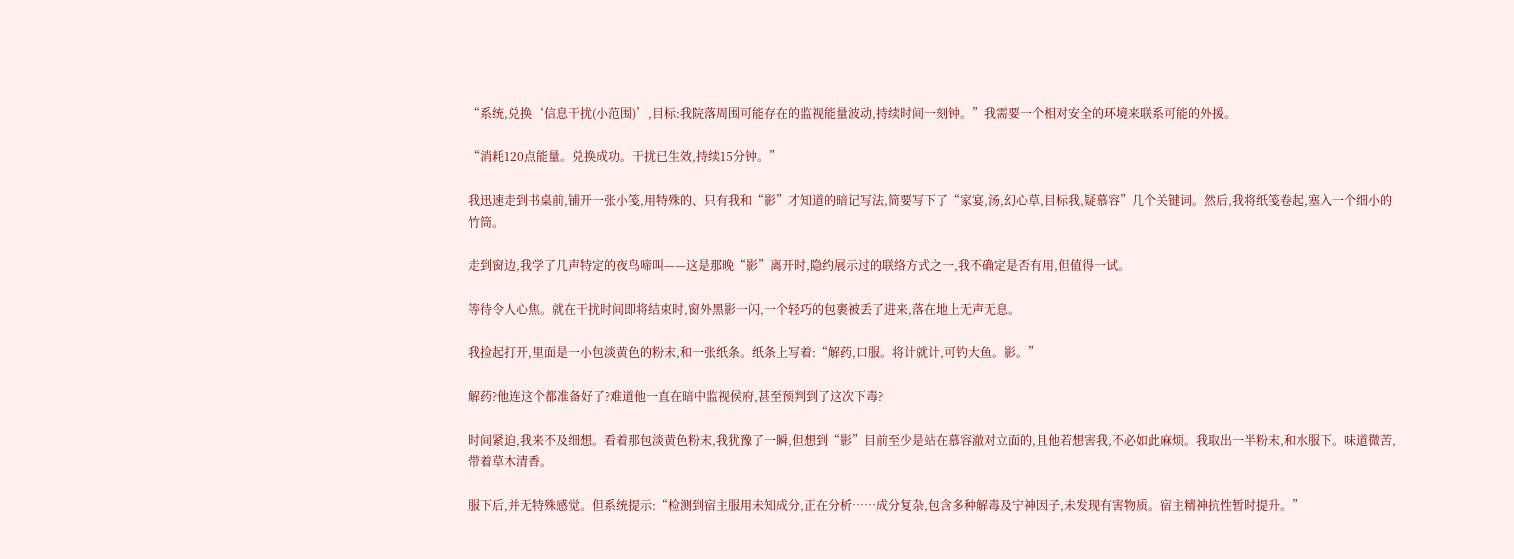“系统,兑换‘信息干扰(小范围)’,目标:我院落周围可能存在的监视能量波动,持续时间一刻钟。”我需要一个相对安全的环境来联系可能的外援。

“消耗120点能量。兑换成功。干扰已生效,持续15分钟。”

我迅速走到书桌前,铺开一张小笺,用特殊的、只有我和“影”才知道的暗记写法,简要写下了“家宴,汤,幻心草,目标我,疑慕容”几个关键词。然后,我将纸笺卷起,塞入一个细小的竹筒。

走到窗边,我学了几声特定的夜鸟啼叫——这是那晚“影”离开时,隐约展示过的联络方式之一,我不确定是否有用,但值得一试。

等待令人心焦。就在干扰时间即将结束时,窗外黑影一闪,一个轻巧的包裹被丢了进来,落在地上无声无息。

我捡起打开,里面是一小包淡黄色的粉末,和一张纸条。纸条上写着:“解药,口服。将计就计,可钓大鱼。影。”

解药?他连这个都准备好了?难道他一直在暗中监视侯府,甚至预判到了这次下毒?

时间紧迫,我来不及细想。看着那包淡黄色粉末,我犹豫了一瞬,但想到“影”目前至少是站在慕容澈对立面的,且他若想害我,不必如此麻烦。我取出一半粉末,和水服下。味道微苦,带着草木清香。

服下后,并无特殊感觉。但系统提示:“检测到宿主服用未知成分,正在分析……成分复杂,包含多种解毒及宁神因子,未发现有害物质。宿主精神抗性暂时提升。”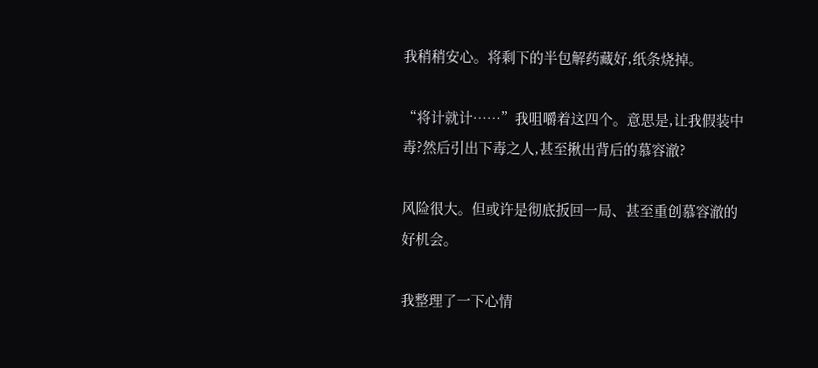我稍稍安心。将剩下的半包解药藏好,纸条烧掉。

“将计就计……”我咀嚼着这四个。意思是,让我假装中毒?然后引出下毒之人,甚至揪出背后的慕容澈?

风险很大。但或许是彻底扳回一局、甚至重创慕容澈的好机会。

我整理了一下心情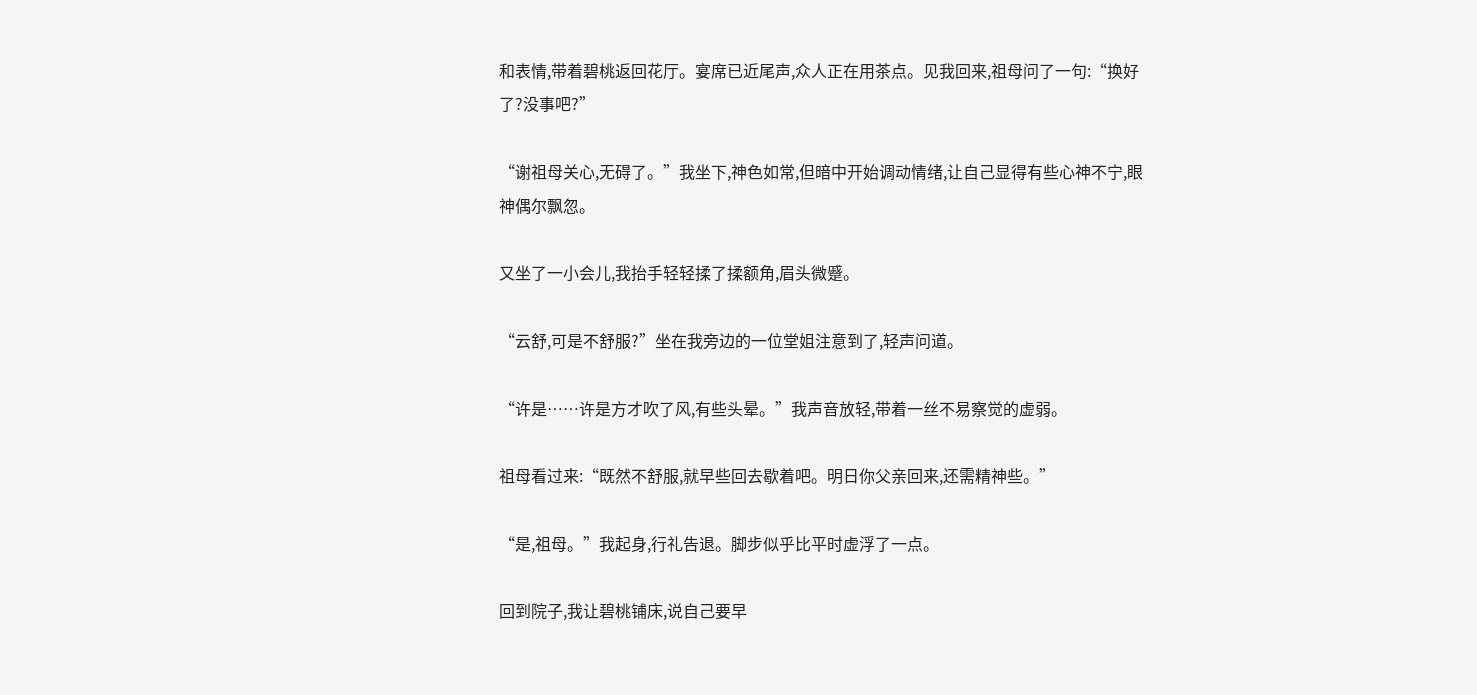和表情,带着碧桃返回花厅。宴席已近尾声,众人正在用茶点。见我回来,祖母问了一句:“换好了?没事吧?”

“谢祖母关心,无碍了。”我坐下,神色如常,但暗中开始调动情绪,让自己显得有些心神不宁,眼神偶尔飘忽。

又坐了一小会儿,我抬手轻轻揉了揉额角,眉头微蹙。

“云舒,可是不舒服?”坐在我旁边的一位堂姐注意到了,轻声问道。

“许是……许是方才吹了风,有些头晕。”我声音放轻,带着一丝不易察觉的虚弱。

祖母看过来:“既然不舒服,就早些回去歇着吧。明日你父亲回来,还需精神些。”

“是,祖母。”我起身,行礼告退。脚步似乎比平时虚浮了一点。

回到院子,我让碧桃铺床,说自己要早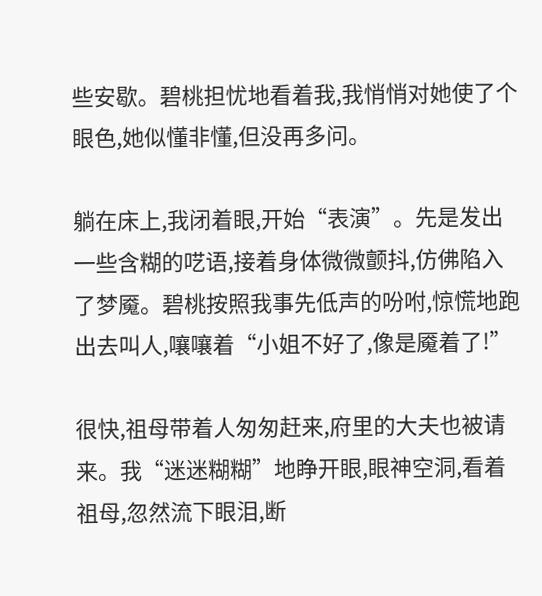些安歇。碧桃担忧地看着我,我悄悄对她使了个眼色,她似懂非懂,但没再多问。

躺在床上,我闭着眼,开始“表演”。先是发出一些含糊的呓语,接着身体微微颤抖,仿佛陷入了梦魇。碧桃按照我事先低声的吩咐,惊慌地跑出去叫人,嚷嚷着“小姐不好了,像是魇着了!”

很快,祖母带着人匆匆赶来,府里的大夫也被请来。我“迷迷糊糊”地睁开眼,眼神空洞,看着祖母,忽然流下眼泪,断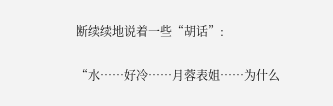断续续地说着一些“胡话”:

“水……好冷……月蓉表姐……为什么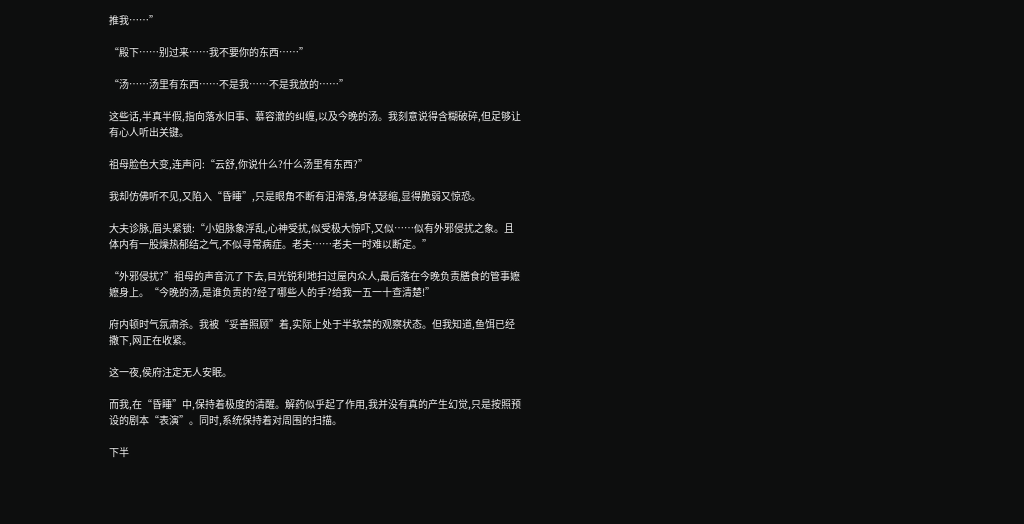推我……”

“殿下……别过来……我不要你的东西……”

“汤……汤里有东西……不是我……不是我放的……”

这些话,半真半假,指向落水旧事、慕容澈的纠缠,以及今晚的汤。我刻意说得含糊破碎,但足够让有心人听出关键。

祖母脸色大变,连声问:“云舒,你说什么?什么汤里有东西?”

我却仿佛听不见,又陷入“昏睡”,只是眼角不断有泪滑落,身体瑟缩,显得脆弱又惊恐。

大夫诊脉,眉头紧锁:“小姐脉象浮乱,心神受扰,似受极大惊吓,又似……似有外邪侵扰之象。且体内有一股燥热郁结之气,不似寻常病症。老夫……老夫一时难以断定。”

“外邪侵扰?”祖母的声音沉了下去,目光锐利地扫过屋内众人,最后落在今晚负责膳食的管事嬷嬷身上。“今晚的汤,是谁负责的?经了哪些人的手?给我一五一十查清楚!”

府内顿时气氛肃杀。我被“妥善照顾”着,实际上处于半软禁的观察状态。但我知道,鱼饵已经撒下,网正在收紧。

这一夜,侯府注定无人安眠。

而我,在“昏睡”中,保持着极度的清醒。解药似乎起了作用,我并没有真的产生幻觉,只是按照预设的剧本“表演”。同时,系统保持着对周围的扫描。

下半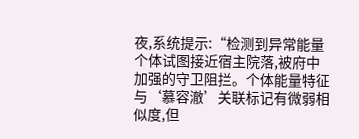夜,系统提示:“检测到异常能量个体试图接近宿主院落,被府中加强的守卫阻拦。个体能量特征与‘慕容澈’关联标记有微弱相似度,但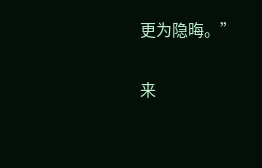更为隐晦。”

来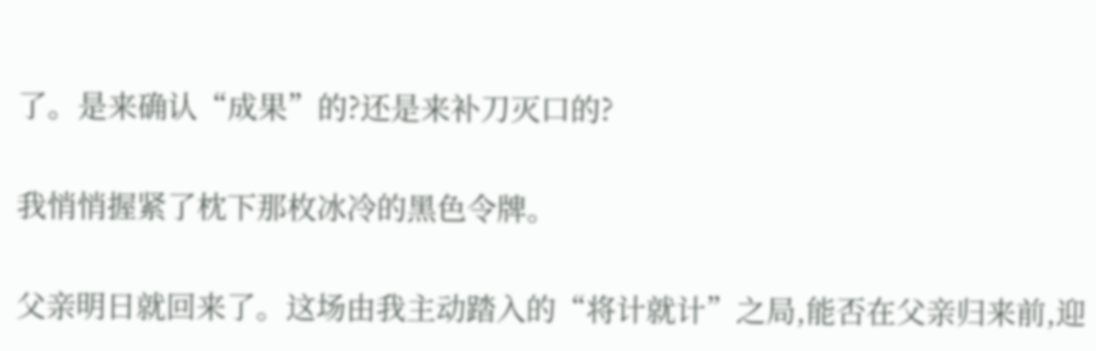了。是来确认“成果”的?还是来补刀灭口的?

我悄悄握紧了枕下那枚冰冷的黑色令牌。

父亲明日就回来了。这场由我主动踏入的“将计就计”之局,能否在父亲归来前,迎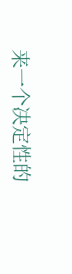来一个决定性的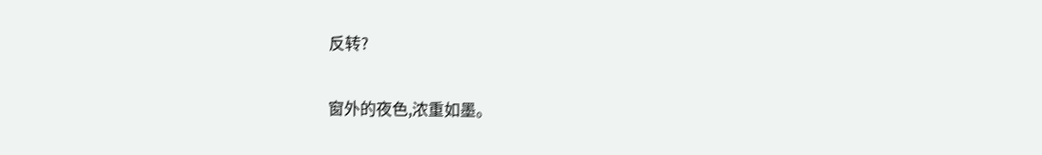反转?

窗外的夜色,浓重如墨。